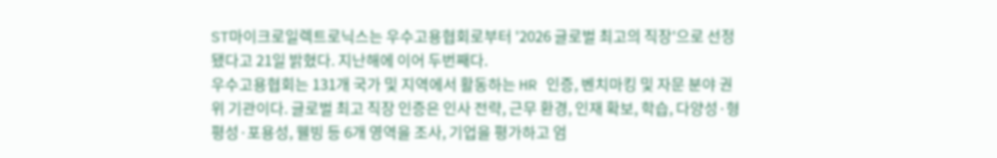ST마이크로일렉트로닉스는 우수고용협회로부터 '2026 글로벌 최고의 직장'으로 선정됐다고 21일 밝혔다. 지난해에 이어 두번째다.
우수고용협회는 131개 국가 및 지역에서 활동하는 HR 인증, 벤치마킹 및 자문 분야 권위 기관이다. 글로벌 최고 직장 인증은 인사 전략, 근무 환경, 인재 확보, 학습, 다양성·형평성·포용성, 웰빙 등 6개 영역을 조사, 기업을 평가하고 엄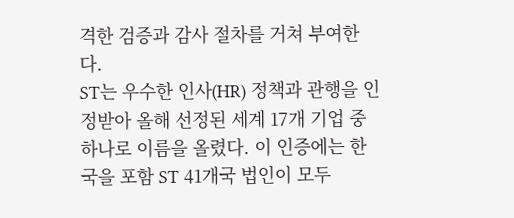격한 검증과 감사 절차를 거쳐 부여한다.
ST는 우수한 인사(HR) 정책과 관행을 인정받아 올해 선정된 세계 17개 기업 중 하나로 이름을 올렸다. 이 인증에는 한국을 포함 ST 41개국 법인이 모두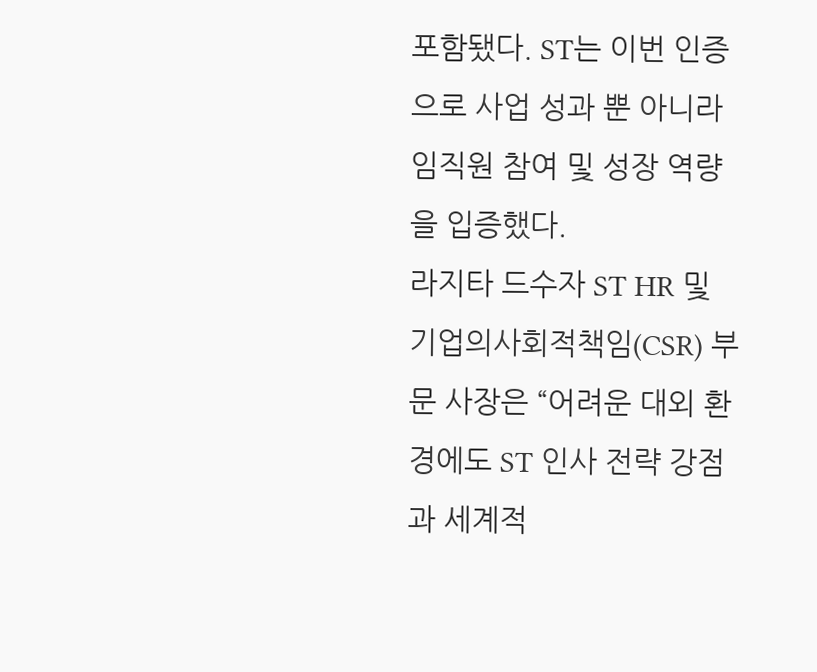포함됐다. ST는 이번 인증으로 사업 성과 뿐 아니라 임직원 참여 및 성장 역량을 입증했다.
라지타 드수자 ST HR 및 기업의사회적책임(CSR) 부문 사장은 “어려운 대외 환경에도 ST 인사 전략 강점과 세계적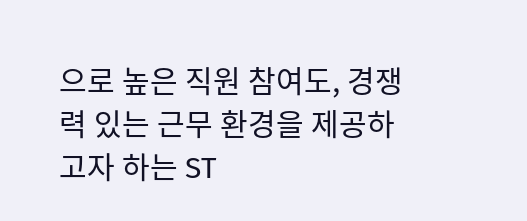으로 높은 직원 참여도, 경쟁력 있는 근무 환경을 제공하고자 하는 ST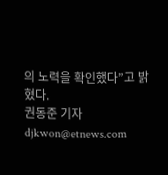의 노력을 확인했다”고 밝혔다.
권동준 기자 djkwon@etnews.com